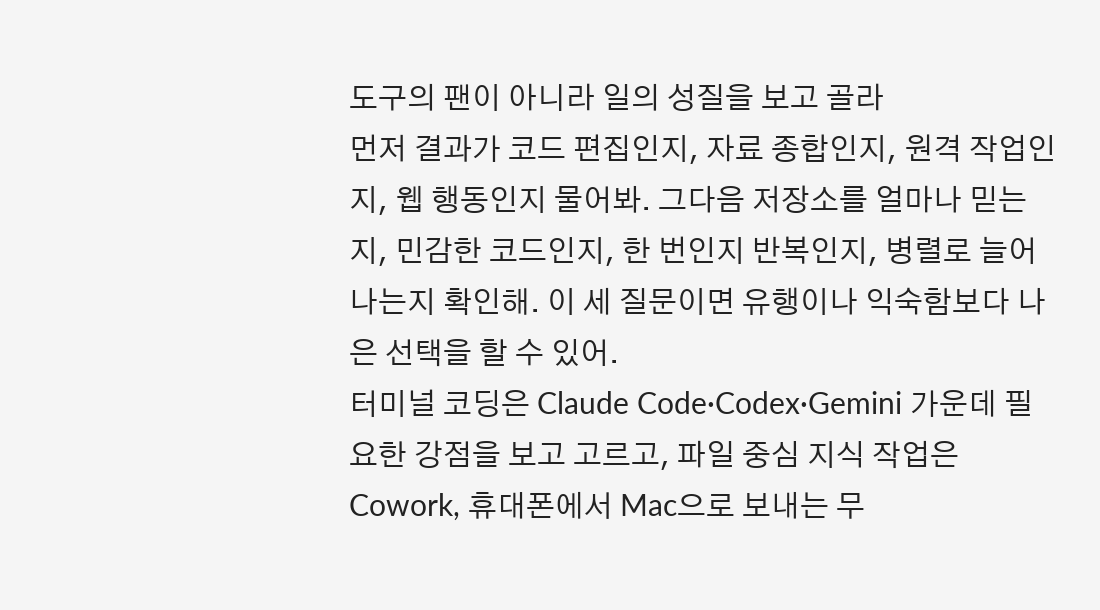도구의 팬이 아니라 일의 성질을 보고 골라
먼저 결과가 코드 편집인지, 자료 종합인지, 원격 작업인지, 웹 행동인지 물어봐. 그다음 저장소를 얼마나 믿는지, 민감한 코드인지, 한 번인지 반복인지, 병렬로 늘어나는지 확인해. 이 세 질문이면 유행이나 익숙함보다 나은 선택을 할 수 있어.
터미널 코딩은 Claude Code·Codex·Gemini 가운데 필요한 강점을 보고 고르고, 파일 중심 지식 작업은 Cowork, 휴대폰에서 Mac으로 보내는 무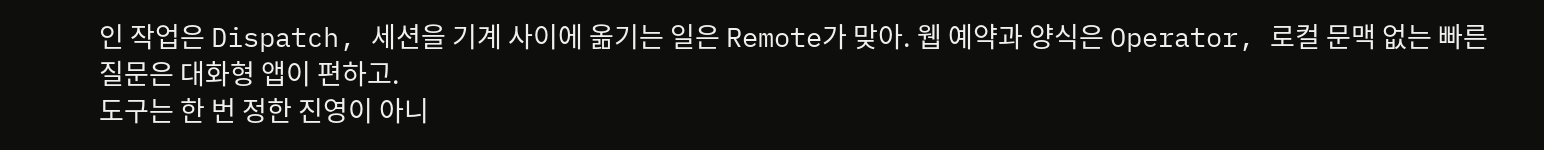인 작업은 Dispatch, 세션을 기계 사이에 옮기는 일은 Remote가 맞아. 웹 예약과 양식은 Operator, 로컬 문맥 없는 빠른 질문은 대화형 앱이 편하고.
도구는 한 번 정한 진영이 아니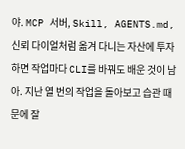야. MCP 서버, Skill, AGENTS.md, 신뢰 다이얼처럼 옮겨 다니는 자산에 투자하면 작업마다 CLI를 바꿔도 배운 것이 남아. 지난 열 번의 작업을 돌아보고 습관 때문에 잘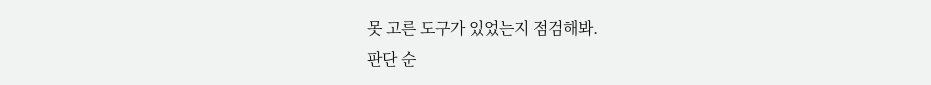못 고른 도구가 있었는지 점검해봐.
판단 순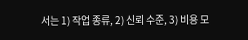서는 1) 작업 종류, 2) 신뢰 수준, 3) 비용 모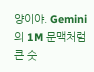양이야. Gemini의 1M 문맥처럼 큰 숫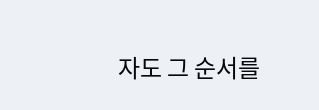자도 그 순서를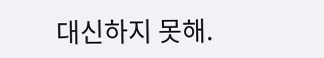대신하지 못해.